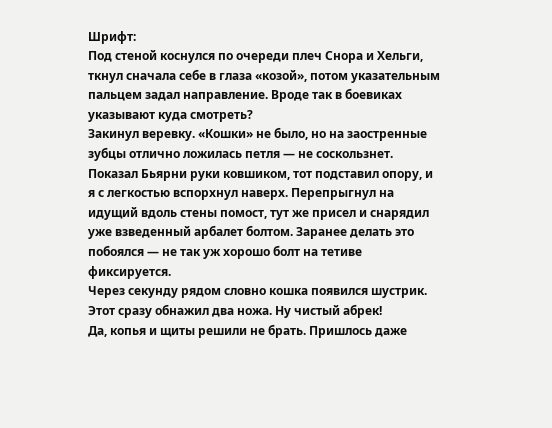Шрифт:
Под стеной коснулся по очереди плеч Снора и Хельги, ткнул сначала себе в глаза «козой», потом указательным пальцем задал направление. Вроде так в боевиках указывают куда смотреть?
Закинул веревку. «Кошки» не было, но на заостренные зубцы отлично ложилась петля — не соскользнет.
Показал Бьярни руки ковшиком, тот подставил опору, и я с легкостью вспорхнул наверх. Перепрыгнул на идущий вдоль стены помост, тут же присел и снарядил уже взведенный арбалет болтом. Заранее делать это побоялся — не так уж хорошо болт на тетиве фиксируется.
Через секунду рядом словно кошка появился шустрик. Этот сразу обнажил два ножа. Ну чистый абрек!
Да, копья и щиты решили не брать. Пришлось даже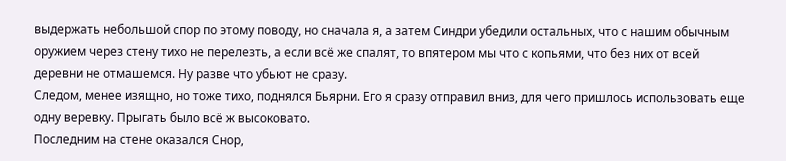выдержать небольшой спор по этому поводу, но сначала я, а затем Синдри убедили остальных, что с нашим обычным оружием через стену тихо не перелезть, а если всё же спалят, то впятером мы что с копьями, что без них от всей деревни не отмашемся. Ну разве что убьют не сразу.
Следом, менее изящно, но тоже тихо, поднялся Бьярни. Его я сразу отправил вниз, для чего пришлось использовать еще одну веревку. Прыгать было всё ж высоковато.
Последним на стене оказался Снор,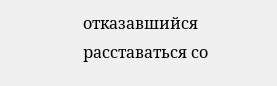отказавшийся расставаться со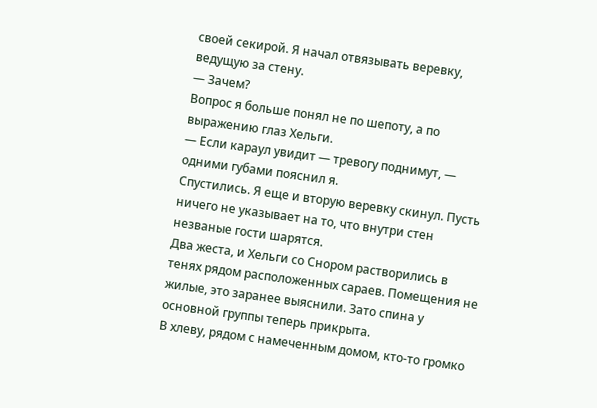своей секирой. Я начал отвязывать веревку, ведущую за стену.
— Зачем?
Вопрос я больше понял не по шепоту, а по выражению глаз Хельги.
— Если караул увидит — тревогу поднимут, — одними губами пояснил я.
Спустились. Я еще и вторую веревку скинул. Пусть ничего не указывает на то, что внутри стен незваные гости шарятся.
Два жеста, и Хельги со Снором растворились в тенях рядом расположенных сараев. Помещения не жилые, это заранее выяснили. Зато спина у основной группы теперь прикрыта.
В хлеву, рядом с намеченным домом, кто-то громко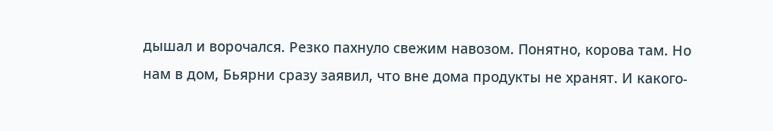дышал и ворочался. Резко пахнуло свежим навозом. Понятно, корова там. Но нам в дом, Бьярни сразу заявил, что вне дома продукты не хранят. И какого-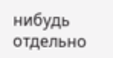нибудь отдельно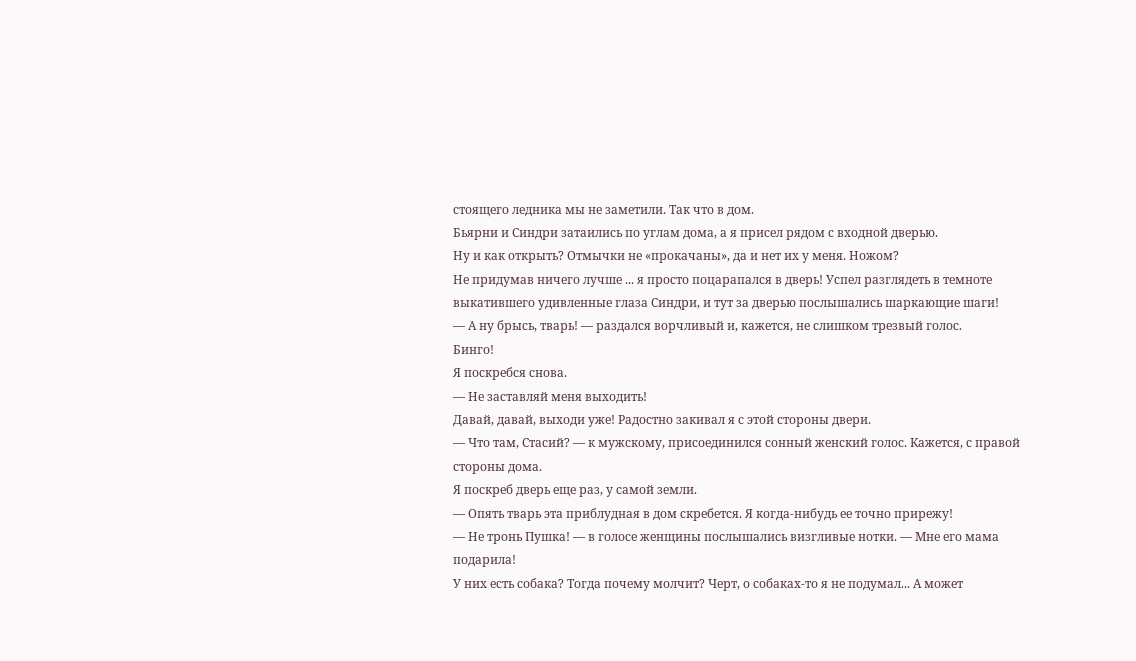стоящего ледника мы не заметили. Так что в дом.
Бьярни и Синдри затаились по углам дома, а я присел рядом с входной дверью.
Ну и как открыть? Отмычки не «прокачаны», да и нет их у меня. Ножом?
Не придумав ничего лучше ... я просто поцарапался в дверь! Успел разглядеть в темноте выкатившего удивленные глаза Синдри, и тут за дверью послышались шаркающие шаги!
— А ну брысь, тварь! — раздался ворчливый и, кажется, не слишком трезвый голос.
Бинго!
Я поскребся снова.
— Не заставляй меня выходить!
Давай, давай, выходи уже! Радостно закивал я с этой стороны двери.
— Что там, Стасий? — к мужскому, присоединился сонный женский голос. Кажется, с правой стороны дома.
Я поскреб дверь еще раз, у самой земли.
— Опять тварь эта приблудная в дом скребется. Я когда-нибудь ее точно прирежу!
— Не тронь Пушка! — в голосе женщины послышались визгливые нотки. — Мне его мама подарила!
У них есть собака? Тогда почему молчит? Черт, о собаках-то я не подумал... А может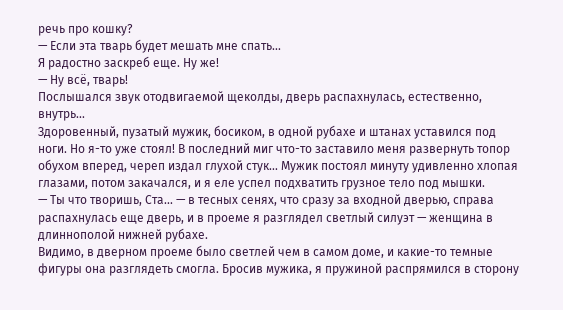речь про кошку?
— Если эта тварь будет мешать мне спать...
Я радостно заскреб еще. Ну же!
— Ну всё, тварь!
Послышался звук отодвигаемой щеколды, дверь распахнулась, естественно, внутрь...
Здоровенный, пузатый мужик, босиком, в одной рубахе и штанах уставился под ноги. Но я-то уже стоял! В последний миг что-то заставило меня развернуть топор обухом вперед, череп издал глухой стук... Мужик постоял минуту удивленно хлопая глазами, потом закачался, и я еле успел подхватить грузное тело под мышки.
— Ты что творишь, Ста... — в тесных сенях, что сразу за входной дверью, справа распахнулась еще дверь, и в проеме я разглядел светлый силуэт — женщина в длиннополой нижней рубахе.
Видимо, в дверном проеме было светлей чем в самом доме, и какие-то темные фигуры она разглядеть смогла. Бросив мужика, я пружиной распрямился в сторону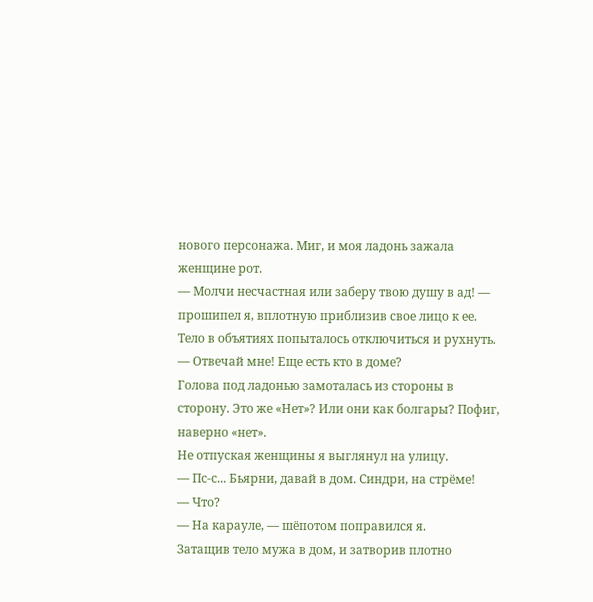нового персонажа. Миг, и моя ладонь зажала женщине рот.
— Молчи несчастная или заберу твою душу в ад! — прошипел я, вплотную приблизив свое лицо к ее.
Тело в объятиях попыталось отключиться и рухнуть.
— Отвечай мне! Еще есть кто в доме?
Голова под ладонью замоталась из стороны в сторону. Это же «Нет»? Или они как болгары? Пофиг, наверно «нет».
Не отпуская женщины я выглянул на улицу.
— Пс-с... Бьярни, давай в дом. Синдри, на стрёме!
— Что?
— На карауле, — шёпотом поправился я.
Затащив тело мужа в дом, и затворив плотно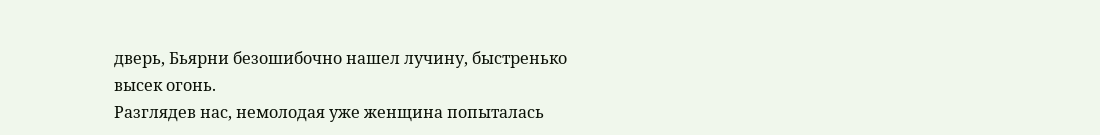дверь, Бьярни безошибочно нашел лучину, быстренько высек огонь.
Разглядев нас, немолодая уже женщина попыталась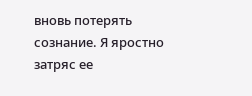вновь потерять сознание. Я яростно затряс ее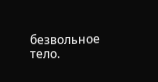безвольное тело.